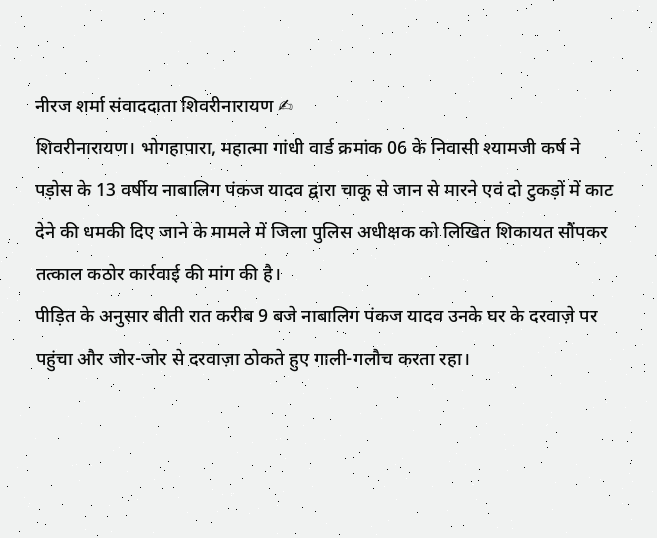नीरज शर्मा संवाददाता शिवरीनारायण ✍
शिवरीनारायण। भोगहापारा, महात्मा गांधी वार्ड क्रमांक 06 के निवासी श्यामजी कर्ष ने पड़ोस के 13 वर्षीय नाबालिग पंकज यादव द्वारा चाकू से जान से मारने एवं दो टुकड़ों में काट देने की धमकी दिए जाने के मामले में जिला पुलिस अधीक्षक को लिखित शिकायत सौंपकर तत्काल कठोर कार्रवाई की मांग की है।
पीड़ित के अनुसार बीती रात करीब 9 बजे नाबालिग पंकज यादव उनके घर के दरवाज़े पर पहुंचा और जोर-जोर से दरवाज़ा ठोकते हुए गाली-गलौच करता रहा।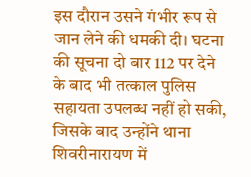इस दौरान उसने गंभीर रूप से जान लेने की धमकी दी। घटना की सूचना दो बार 112 पर देने के बाद भी तत्काल पुलिस सहायता उपलब्ध नहीं हो सकी, जिसके बाद उन्होंने थाना शिवरीनारायण में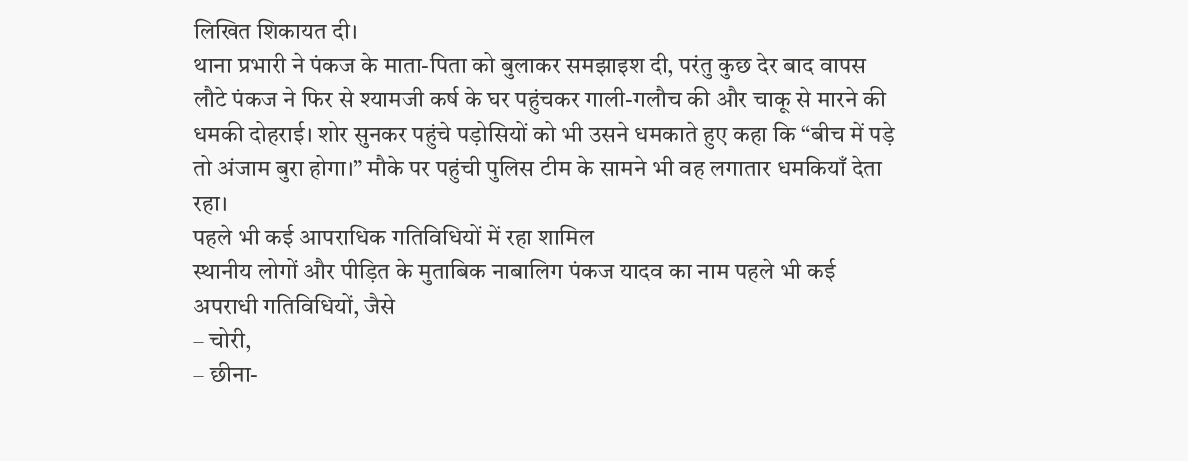लिखित शिकायत दी।
थाना प्रभारी ने पंकज के माता-पिता को बुलाकर समझाइश दी, परंतु कुछ देर बाद वापस लौटे पंकज ने फिर से श्यामजी कर्ष के घर पहुंचकर गाली-गलौच की और चाकू से मारने की धमकी दोहराई। शोर सुनकर पहुंचे पड़ोसियों को भी उसने धमकाते हुए कहा कि “बीच में पड़े तो अंजाम बुरा होगा।” मौके पर पहुंची पुलिस टीम के सामने भी वह लगातार धमकियाँ देता रहा।
पहले भी कई आपराधिक गतिविधियों में रहा शामिल
स्थानीय लोगों और पीड़ित के मुताबिक नाबालिग पंकज यादव का नाम पहले भी कई अपराधी गतिविधियों, जैसे
– चोरी,
– छीना-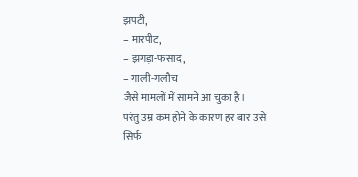झपटी,
– मारपीट,
– झगड़ा-फसाद,
– गाली-गलौच
जैसे मामलों में सामने आ चुका है।
परंतु उम्र कम होने के कारण हर बार उसे सिर्फ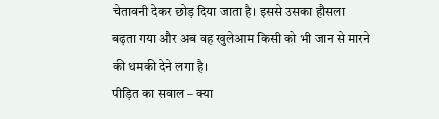चेतावनी देकर छोड़ दिया जाता है। इससे उसका हौसला बढ़ता गया और अब वह खुलेआम किसी को भी जान से मारने की धमकी देने लगा है।
पीड़ित का सवाल – क्या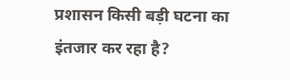प्रशासन किसी बड़ी घटना का इंतजार कर रहा है?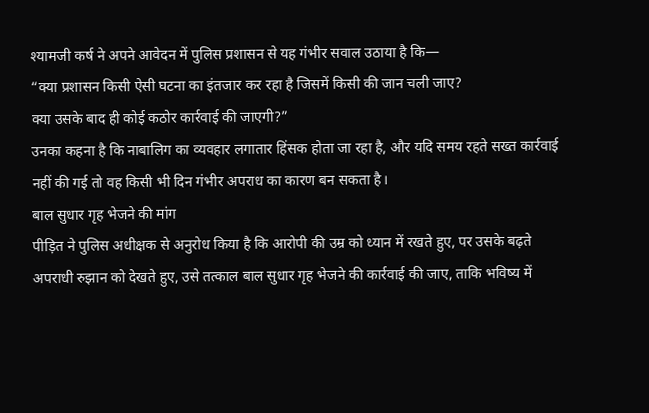श्यामजी कर्ष ने अपने आवेदन में पुलिस प्रशासन से यह गंभीर सवाल उठाया है कि—
“क्या प्रशासन किसी ऐसी घटना का इंतजार कर रहा है जिसमें किसी की जान चली जाए?
क्या उसके बाद ही कोई कठोर कार्रवाई की जाएगी?”
उनका कहना है कि नाबालिग का व्यवहार लगातार हिंसक होता जा रहा है, और यदि समय रहते सख्त कार्रवाई नहीं की गई तो वह किसी भी दिन गंभीर अपराध का कारण बन सकता है।
बाल सुधार गृह भेजने की मांग
पीड़ित ने पुलिस अधीक्षक से अनुरोध किया है कि आरोपी की उम्र को ध्यान में रखते हुए, पर उसके बढ़ते अपराधी रुझान को देखते हुए, उसे तत्काल बाल सुधार गृह भेजने की कार्रवाई की जाए, ताकि भविष्य में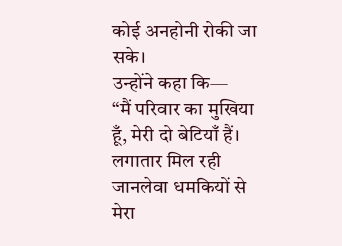कोई अनहोनी रोकी जा सके।
उन्होंने कहा कि—
“मैं परिवार का मुखिया हूँ, मेरी दो बेटियाँ हैं। लगातार मिल रही जानलेवा धमकियों से मेरा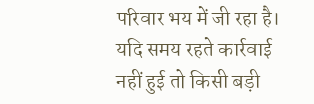परिवार भय में जी रहा है। यदि समय रहते कार्रवाई नहीं हुई तो किसी बड़ी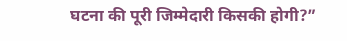घटना की पूरी जिम्मेदारी किसकी होगी?”